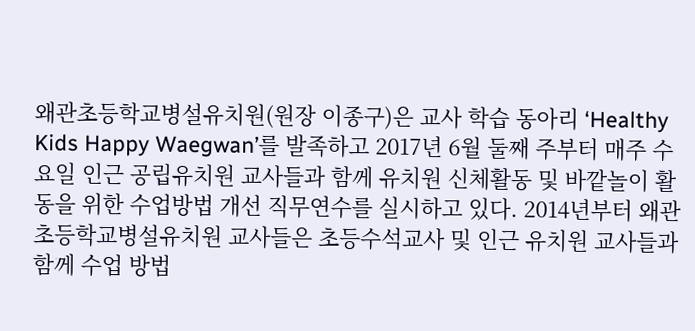왜관초등학교병설유치원(원장 이종구)은 교사 학습 동아리 ‘Healthy Kids Happy Waegwan’를 발족하고 2017년 6월 둘째 주부터 매주 수요일 인근 공립유치원 교사들과 함께 유치원 신체활동 및 바깥놀이 활동을 위한 수업방법 개선 직무연수를 실시하고 있다. 2014년부터 왜관초등학교병설유치원 교사들은 초등수석교사 및 인근 유치원 교사들과 함께 수업 방법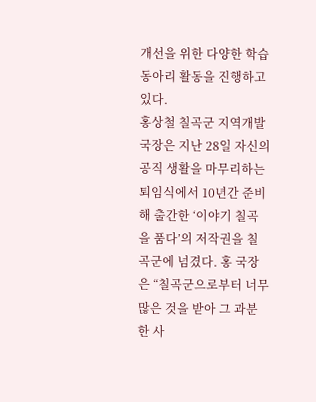개선을 위한 다양한 학습 동아리 활동을 진행하고 있다.
홍상철 칠곡군 지역개발국장은 지난 28일 자신의 공직 생활을 마무리하는 퇴임식에서 10년간 준비해 출간한 ‘이야기 칠곡을 품다’의 저작권을 칠곡군에 넘겼다. 홍 국장은 “칠곡군으로부터 너무 많은 것을 받아 그 과분한 사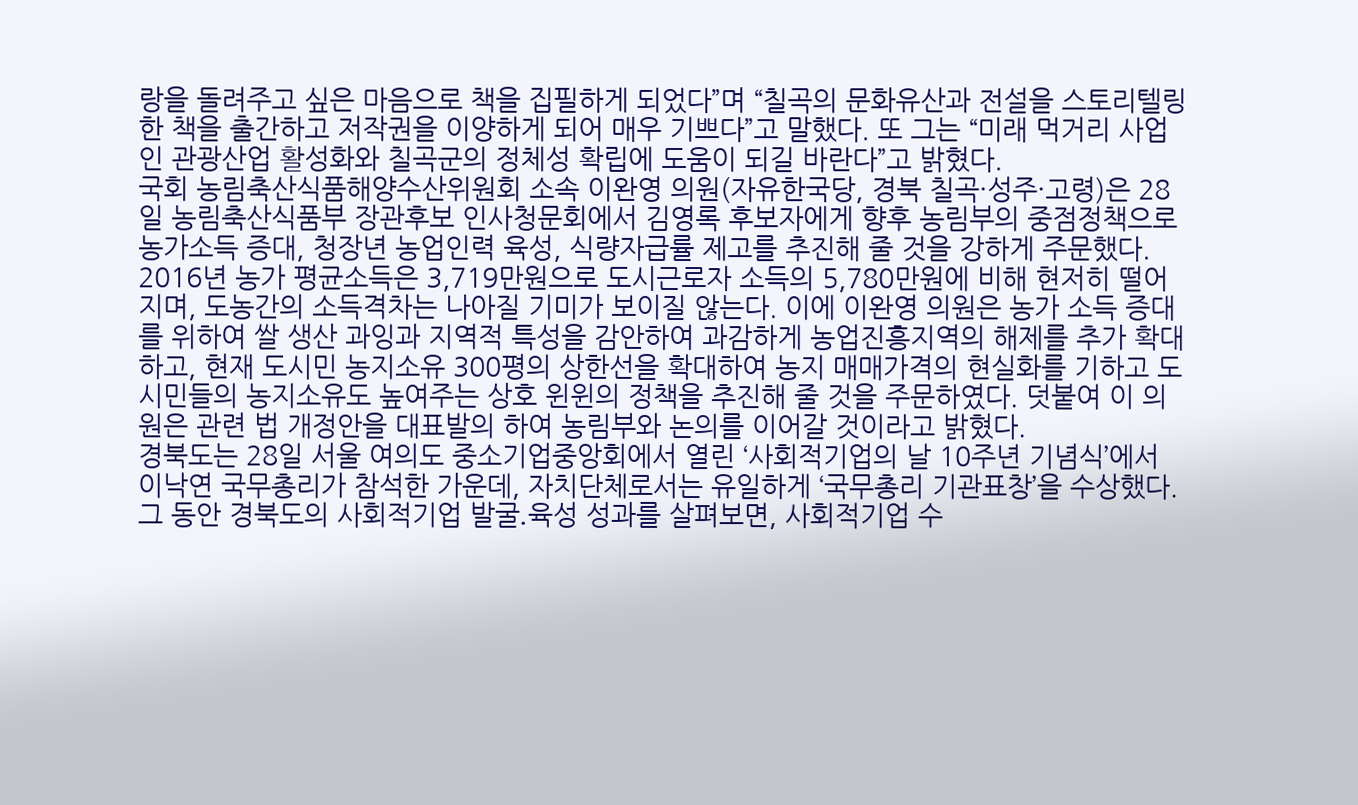랑을 돌려주고 싶은 마음으로 책을 집필하게 되었다”며 “칠곡의 문화유산과 전설을 스토리텔링한 책을 출간하고 저작권을 이양하게 되어 매우 기쁘다”고 말했다. 또 그는 “미래 먹거리 사업인 관광산업 활성화와 칠곡군의 정체성 확립에 도움이 되길 바란다”고 밝혔다.
국회 농림축산식품해양수산위원회 소속 이완영 의원(자유한국당, 경북 칠곡·성주·고령)은 28일 농림축산식품부 장관후보 인사청문회에서 김영록 후보자에게 향후 농림부의 중점정책으로 농가소득 증대, 청장년 농업인력 육성, 식량자급률 제고를 추진해 줄 것을 강하게 주문했다. 2016년 농가 평균소득은 3,719만원으로 도시근로자 소득의 5,780만원에 비해 현저히 떨어지며, 도농간의 소득격차는 나아질 기미가 보이질 않는다. 이에 이완영 의원은 농가 소득 증대를 위하여 쌀 생산 과잉과 지역적 특성을 감안하여 과감하게 농업진흥지역의 해제를 추가 확대하고, 현재 도시민 농지소유 300평의 상한선을 확대하여 농지 매매가격의 현실화를 기하고 도시민들의 농지소유도 높여주는 상호 윈윈의 정책을 추진해 줄 것을 주문하였다. 덧붙여 이 의원은 관련 법 개정안을 대표발의 하여 농림부와 논의를 이어갈 것이라고 밝혔다.
경북도는 28일 서울 여의도 중소기업중앙회에서 열린 ‘사회적기업의 날 10주년 기념식’에서 이낙연 국무총리가 참석한 가운데, 자치단체로서는 유일하게 ‘국무총리 기관표창’을 수상했다. 그 동안 경북도의 사회적기업 발굴․육성 성과를 살펴보면, 사회적기업 수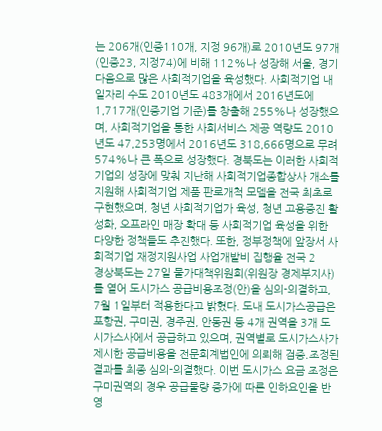는 206개(인증110개, 지정 96개)로 2010년도 97개(인증23, 지정74)에 비해 112%나 성장해 서울, 경기 다음으로 많은 사회적기업을 육성했다. 사회적기업 내 일자리 수도 2010년도 483개에서 2016년도에 1,717개(인증기업 기준)를 창출해 255%나 성장했으며, 사회적기업을 통한 사회서비스 제공 역량도 2010년도 47,253명에서 2016년도 318,666명으로 무려 574%나 큰 폭으로 성장했다. 경북도는 이러한 사회적기업의 성장에 맞춰 지난해 사회적기업종합상사 개소를 지원해 사회적기업 제품 판로개척 모델을 전국 최초로 구현했으며, 청년 사회적기업가 육성, 청년 고용증진 활성화, 오프라인 매장 확대 등 사회적기업 육성을 위한 다양한 정책들도 추진했다. 또한, 정부정책에 앞장서 사회적기업 재정지원사업 사업개발비 집행율 전국 2
경상북도는 27일 물가대책위원회(위원장 경제부지사)를 열어 도시가스 공급비용조정(안)을 심의-의결하고, 7월 1일부터 적용한다고 밝혔다. 도내 도시가스공급은 포항권, 구미권, 경주권, 안동권 등 4개 권역을 3개 도시가스사에서 공급하고 있으며, 권역별로 도시가스사가 제시한 공급비용을 전문회계법인에 의뢰해 검증․조정된 결과를 최종 심의-의결했다. 이번 도시가스 요금 조정은 구미권역의 경우 공급물량 증가에 따른 인하요인을 반영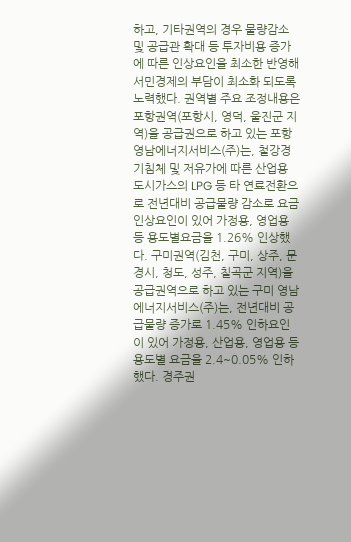하고, 기타권역의 경우 물량감소 및 공급관 확대 등 투자비용 증가에 따른 인상요인을 최소한 반영해 서민경제의 부담이 최소화 되도록 노력했다. 권역별 주요 조정내용은 포항권역(포항시, 영덕, 울진군 지역)을 공급권으로 하고 있는 포항 영남에너지서비스(주)는, 철강경기침체 및 저유가에 따른 산업용 도시가스의 LPG 등 타 연료전환으로 전년대비 공급물량 감소로 요금 인상요인이 있어 가정용, 영업용 등 용도별요금을 1.26% 인상했다. 구미권역(김천, 구미, 상주, 문경시, 청도, 성주, 칠곡군 지역)을 공급권역으로 하고 있는 구미 영남에너지서비스(주)는, 전년대비 공급물량 증가로 1.45% 인하요인이 있어 가정용, 산업용, 영업용 등 용도별 요금을 2.4~0.05% 인하했다. 경주권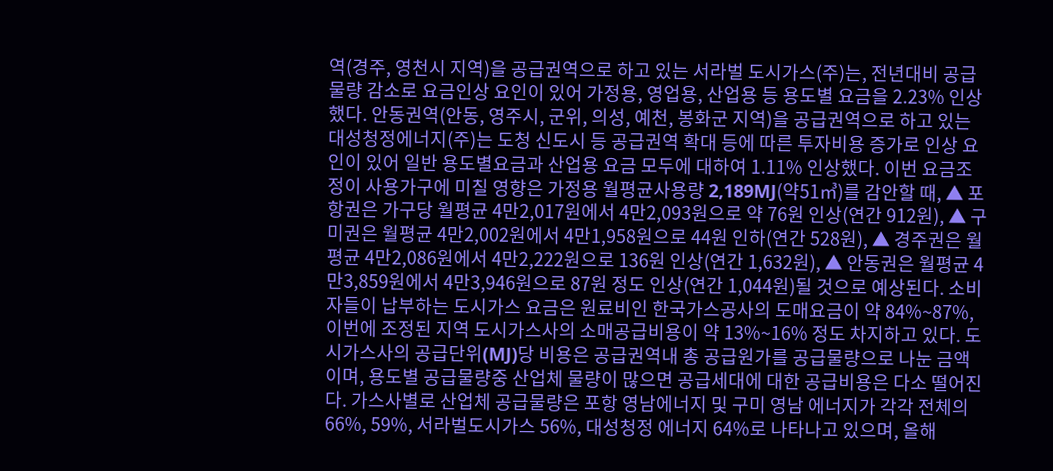역(경주, 영천시 지역)을 공급권역으로 하고 있는 서라벌 도시가스(주)는, 전년대비 공급물량 감소로 요금인상 요인이 있어 가정용, 영업용, 산업용 등 용도별 요금을 2.23% 인상했다. 안동권역(안동, 영주시, 군위, 의성, 예천, 봉화군 지역)을 공급권역으로 하고 있는 대성청정에너지(주)는 도청 신도시 등 공급권역 확대 등에 따른 투자비용 증가로 인상 요인이 있어 일반 용도별요금과 산업용 요금 모두에 대하여 1.11% 인상했다. 이번 요금조정이 사용가구에 미칠 영향은 가정용 월평균사용량 2,189MJ(약51㎥)를 감안할 때, ▲ 포항권은 가구당 월평균 4만2,017원에서 4만2,093원으로 약 76원 인상(연간 912원), ▲ 구미권은 월평균 4만2,002원에서 4만1,958원으로 44원 인하(연간 528원), ▲ 경주권은 월 평균 4만2,086원에서 4만2,222원으로 136원 인상(연간 1,632원), ▲ 안동권은 월평균 4만3,859원에서 4만3,946원으로 87원 정도 인상(연간 1,044원)될 것으로 예상된다. 소비자들이 납부하는 도시가스 요금은 원료비인 한국가스공사의 도매요금이 약 84%~87%, 이번에 조정된 지역 도시가스사의 소매공급비용이 약 13%~16% 정도 차지하고 있다. 도시가스사의 공급단위(MJ)당 비용은 공급권역내 총 공급원가를 공급물량으로 나눈 금액이며, 용도별 공급물량중 산업체 물량이 많으면 공급세대에 대한 공급비용은 다소 떨어진다. 가스사별로 산업체 공급물량은 포항 영남에너지 및 구미 영남 에너지가 각각 전체의 66%, 59%, 서라벌도시가스 56%, 대성청정 에너지 64%로 나타나고 있으며, 올해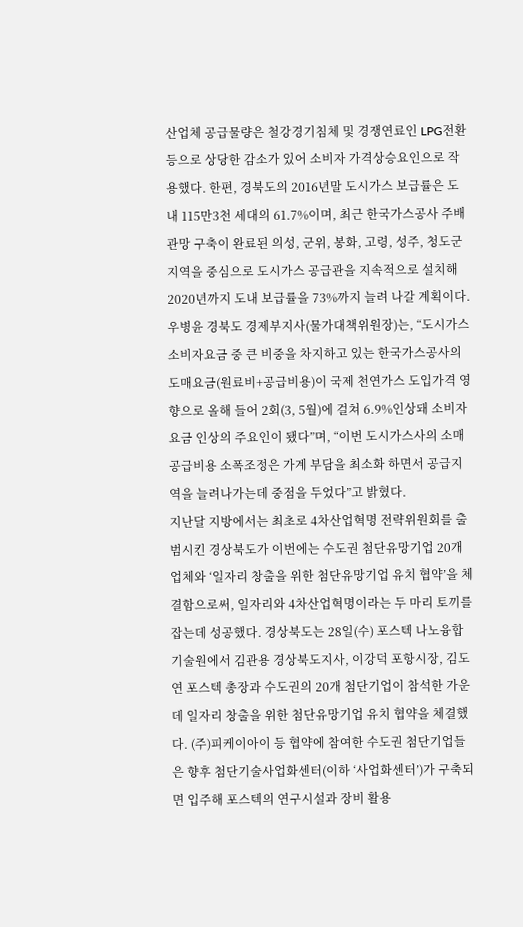산업체 공급물량은 철강경기침체 및 경쟁연료인 LPG전환 등으로 상당한 감소가 있어 소비자 가격상승요인으로 작용했다. 한편, 경북도의 2016년말 도시가스 보급률은 도내 115만3천 세대의 61.7%이며, 최근 한국가스공사 주배관망 구축이 완료된 의성, 군위, 봉화, 고령, 성주, 청도군 지역을 중심으로 도시가스 공급관을 지속적으로 설치해 2020년까지 도내 보급률을 73%까지 늘려 나갈 계획이다. 우병윤 경북도 경제부지사(물가대책위원장)는, “도시가스 소비자요금 중 큰 비중을 차지하고 있는 한국가스공사의 도매요금(원료비+공급비용)이 국제 천연가스 도입가격 영향으로 올해 들어 2회(3, 5월)에 걸쳐 6.9%인상돼 소비자요금 인상의 주요인이 됐다”며, “이번 도시가스사의 소매공급비용 소폭조정은 가계 부담을 최소화 하면서 공급지역을 늘려나가는데 중점을 두었다”고 밝혔다.
지난달 지방에서는 최초로 4차산업혁명 전략위원회를 출범시킨 경상북도가 이번에는 수도권 첨단유망기업 20개 업체와 ‘일자리 창출을 위한 첨단유망기업 유치 협약’을 체결함으로써, 일자리와 4차산업혁명이라는 두 마리 토끼를 잡는데 성공했다. 경상북도는 28일(수) 포스텍 나노융합기술원에서 김관용 경상북도지사, 이강덕 포항시장, 김도연 포스텍 총장과 수도권의 20개 첨단기업이 참석한 가운데 일자리 창출을 위한 첨단유망기업 유치 협약을 체결했다. (주)피케이아이 등 협약에 참여한 수도권 첨단기업들은 향후 첨단기술사업화센터(이하 ‘사업화센터’)가 구축되면 입주해 포스텍의 연구시설과 장비 활용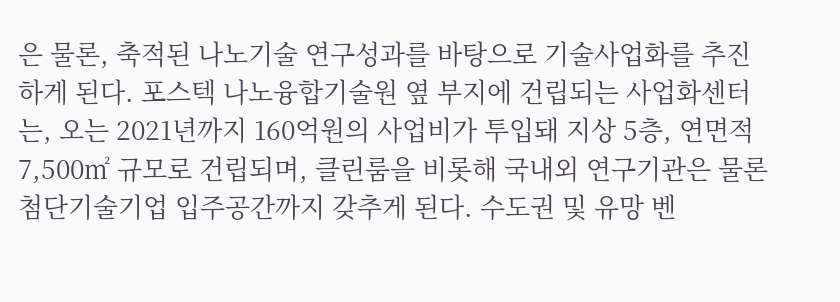은 물론, 축적된 나노기술 연구성과를 바탕으로 기술사업화를 추진하게 된다. 포스텍 나노융합기술원 옆 부지에 건립되는 사업화센터는, 오는 2021년까지 160억원의 사업비가 투입돼 지상 5층, 연면적 7,500㎡ 규모로 건립되며, 클린룸을 비롯해 국내외 연구기관은 물론 첨단기술기업 입주공간까지 갖추게 된다. 수도권 및 유망 벤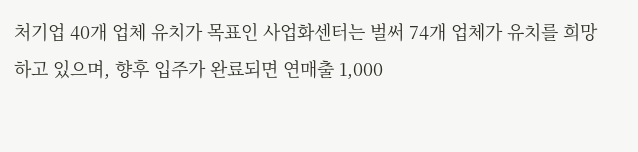처기업 40개 업체 유치가 목표인 사업화센터는 벌써 74개 업체가 유치를 희망하고 있으며, 향후 입주가 완료되면 연매출 1,000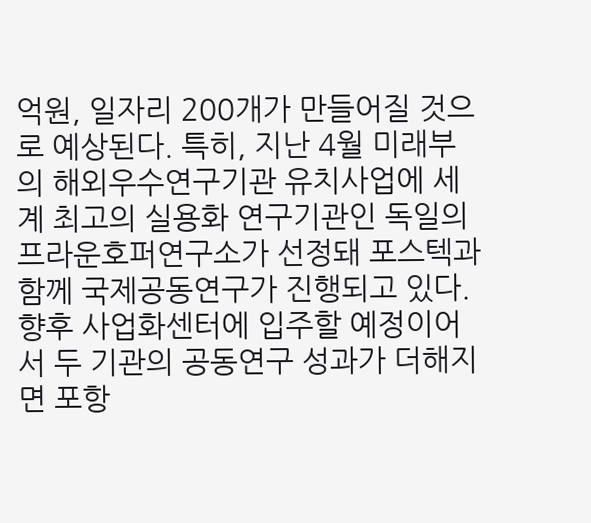억원, 일자리 200개가 만들어질 것으로 예상된다. 특히, 지난 4월 미래부의 해외우수연구기관 유치사업에 세계 최고의 실용화 연구기관인 독일의 프라운호퍼연구소가 선정돼 포스텍과 함께 국제공동연구가 진행되고 있다. 향후 사업화센터에 입주할 예정이어서 두 기관의 공동연구 성과가 더해지면 포항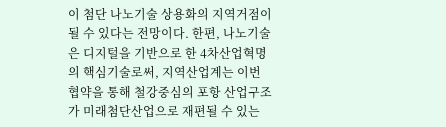이 첨단 나노기술 상용화의 지역거점이 될 수 있다는 전망이다. 한편, 나노기술은 디지털을 기반으로 한 4차산업혁명의 핵심기술로써, 지역산업계는 이번 협약을 통해 철강중심의 포항 산업구조가 미래첨단산업으로 재편될 수 있는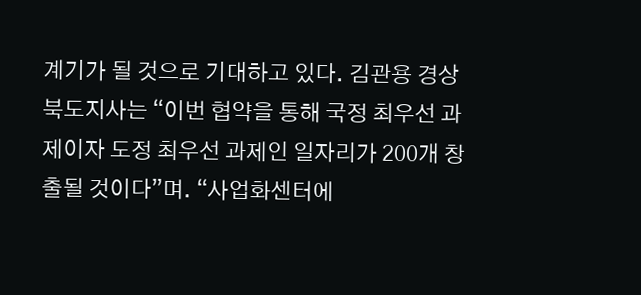계기가 될 것으로 기대하고 있다. 김관용 경상북도지사는 “이번 협약을 통해 국정 최우선 과제이자 도정 최우선 과제인 일자리가 200개 창출될 것이다”며. “사업화센터에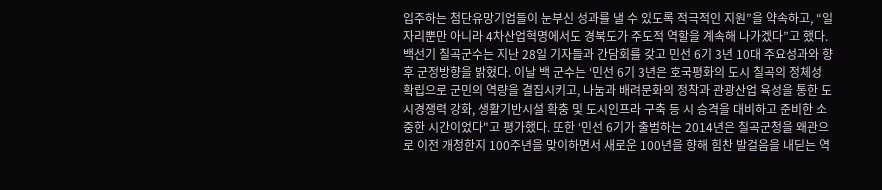입주하는 첨단유망기업들이 눈부신 성과를 낼 수 있도록 적극적인 지원”을 약속하고, “일자리뿐만 아니라 4차산업혁명에서도 경북도가 주도적 역할을 계속해 나가겠다”고 했다.
백선기 칠곡군수는 지난 28일 기자들과 간담회를 갖고 민선 6기 3년 10대 주요성과와 향후 군정방향을 밝혔다. 이날 백 군수는 ‘민선 6기 3년은 호국평화의 도시 칠곡의 정체성 확립으로 군민의 역량을 결집시키고, 나눔과 배려문화의 정착과 관광산업 육성을 통한 도시경쟁력 강화, 생활기반시설 확충 및 도시인프라 구축 등 시 승격을 대비하고 준비한 소중한 시간이었다"고 평가했다. 또한 ‘민선 6기가 출범하는 2014년은 칠곡군청을 왜관으로 이전 개청한지 100주년을 맞이하면서 새로운 100년을 향해 힘찬 발걸음을 내딛는 역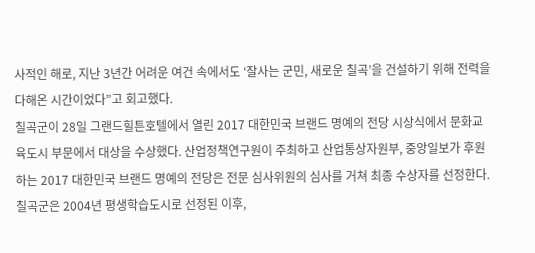사적인 해로, 지난 3년간 어려운 여건 속에서도 ‘잘사는 군민, 새로운 칠곡’을 건설하기 위해 전력을 다해온 시간이었다”고 회고했다.
칠곡군이 28일 그랜드힐튼호텔에서 열린 2017 대한민국 브랜드 명예의 전당 시상식에서 문화교육도시 부문에서 대상을 수상했다. 산업정책연구원이 주최하고 산업통상자원부, 중앙일보가 후원하는 2017 대한민국 브랜드 명예의 전당은 전문 심사위원의 심사를 거쳐 최종 수상자를 선정한다. 칠곡군은 2004년 평생학습도시로 선정된 이후,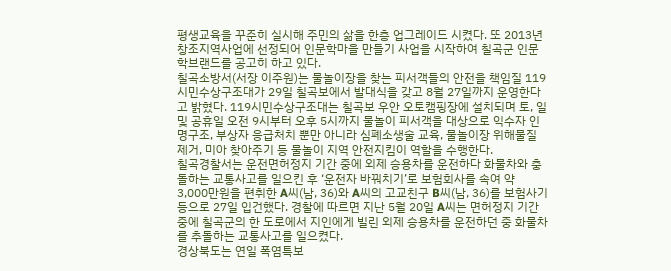평생교육을 꾸준히 실시해 주민의 삶을 한층 업그레이드 시켰다. 또 2013년 창조지역사업에 선정되어 인문학마을 만들기 사업을 시작하여 칠곡군 인문학브랜드를 공고히 하고 있다.
칠곡소방서(서장 이주원)는 물놀이장을 찾는 피서객들의 안전을 책임질 119시민수상구조대가 29일 칠곡보에서 발대식을 갖고 8월 27일까지 운영한다고 밝혔다. 119시민수상구조대는 칠곡보 우안 오토캠핑장에 설치되며 토, 일 및 공휴일 오전 9시부터 오후 5시까지 물놀이 피서객을 대상으로 익수자 인명구조, 부상자 응급처치 뿐만 아니라 심폐소생술 교육, 물놀이장 위해물질 제거, 미아 찾아주기 등 물놀이 지역 안전지킴이 역할을 수행한다.
칠곡경찰서는 운전면허정지 기간 중에 외제 승용차를 운전하다 화물차와 충돌하는 교통사고를 일으킨 후 ‘운전자 바꿔치기’로 보험회사를 속여 약 3,000만원을 편취한 A씨(남, 36)와 A씨의 고교친구 B씨(남, 36)를 보험사기 등으로 27일 입건했다. 경찰에 따르면 지난 5월 20일 A씨는 면허정지 기간 중에 칠곡군의 한 도로에서 지인에게 빌린 외제 승용차를 운전하던 중 화물차를 추돌하는 교통사고를 일으켰다.
경상북도는 연일 폭염특보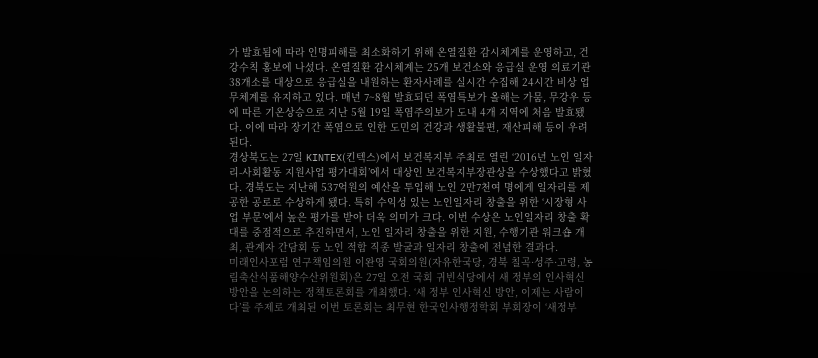가 발효됨에 따라 인명피해를 최소화하기 위해 온열질환 감시체계를 운영하고, 건강수칙 홍보에 나섰다. 온열질환 감시체계는 25개 보건소와 응급실 운영 의료기관 38개소를 대상으로 응급실을 내원하는 환자사례를 실시간 수집해 24시간 비상 업무체계를 유지하고 있다. 매년 7~8월 발효되던 폭염특보가 올해는 가뭄, 무강우 등에 따른 기온상승으로 지난 5월 19일 폭염주의보가 도내 4개 지역에 처음 발효됐다. 이에 따라 장기간 폭염으로 인한 도민의 건강과 생활불편, 재산피해 등이 우려된다.
경상북도는 27일 KINTEX(킨텍스)에서 보건복지부 주최로 열린 ‘2016년 노인 일자리-사회활동 지원사업 평가대회’에서 대상인 보건복지부장관상을 수상했다고 밝혔다. 경북도는 지난해 537억원의 예산을 투입해 노인 2만7천여 명에게 일자리를 제공한 공로로 수상하게 됐다. 특히 수익성 있는 노인일자리 창출을 위한 ‘시장형 사업 부문’에서 높은 평가를 받아 더욱 의미가 크다. 이번 수상은 노인일자리 창출 확대를 중점적으로 추진하면서, 노인 일자리 창출을 위한 지원, 수행기관 워크숍 개최, 관계자 간담회 등 노인 적합 직종 발굴과 일자리 창출에 전념한 결과다.
미래인사포럼 연구책임의원 이완영 국회의원(자유한국당, 경북 칠곡·성주·고령, 농림축산식품해양수산위원회)은 27일 오전 국회 귀빈식당에서 새 정부의 인사혁신 방안을 논의하는 정책토론회를 개최했다. ‘새 정부 인사혁신 방안, 이제는 사람이다’를 주제로 개최된 이번 토론회는 최무현 한국인사행정학회 부회장이 ‘새정부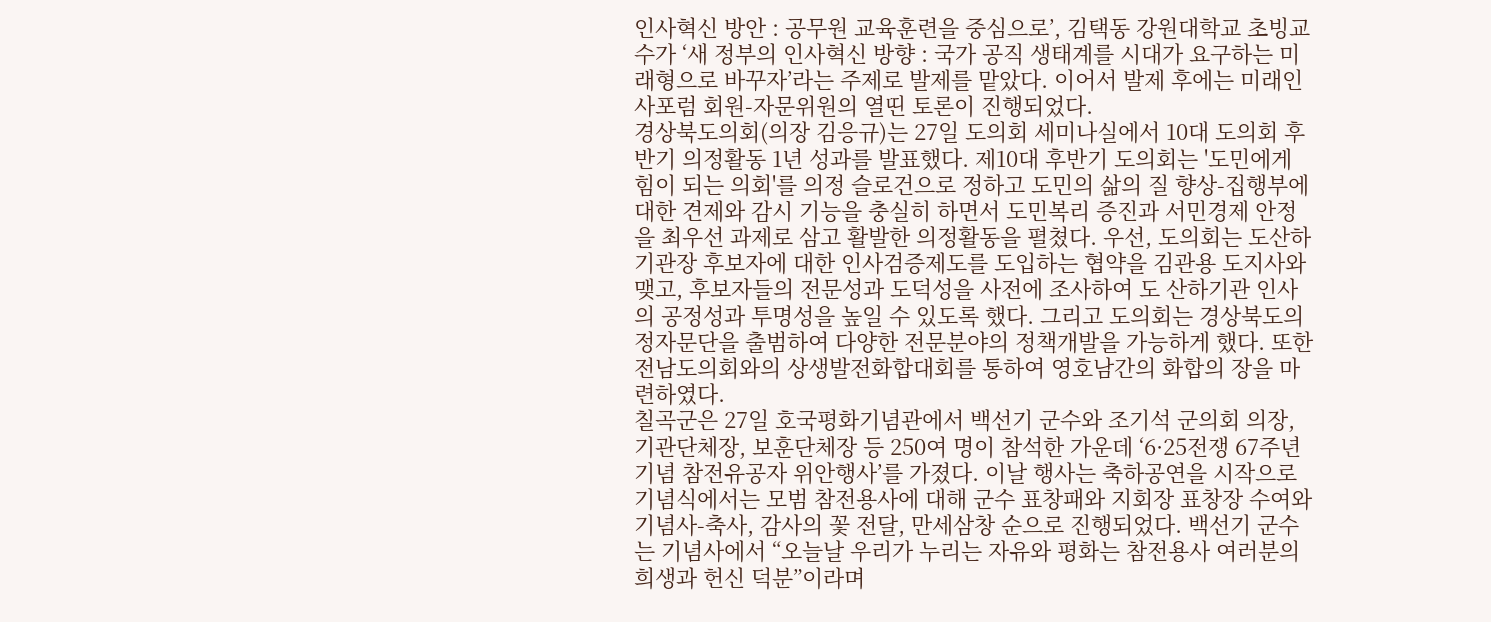인사혁신 방안 : 공무원 교육훈련을 중심으로’, 김택동 강원대학교 초빙교수가 ‘새 정부의 인사혁신 방향 : 국가 공직 생태계를 시대가 요구하는 미래형으로 바꾸자’라는 주제로 발제를 맡았다. 이어서 발제 후에는 미래인사포럼 회원-자문위원의 열띤 토론이 진행되었다.
경상북도의회(의장 김응규)는 27일 도의회 세미나실에서 10대 도의회 후반기 의정활동 1년 성과를 발표했다. 제10대 후반기 도의회는 '도민에게 힘이 되는 의회'를 의정 슬로건으로 정하고 도민의 삶의 질 향상-집행부에 대한 견제와 감시 기능을 충실히 하면서 도민복리 증진과 서민경제 안정을 최우선 과제로 삼고 활발한 의정활동을 펼쳤다. 우선, 도의회는 도산하기관장 후보자에 대한 인사검증제도를 도입하는 협약을 김관용 도지사와 맺고, 후보자들의 전문성과 도덕성을 사전에 조사하여 도 산하기관 인사의 공정성과 투명성을 높일 수 있도록 했다. 그리고 도의회는 경상북도의정자문단을 출범하여 다양한 전문분야의 정책개발을 가능하게 했다. 또한 전남도의회와의 상생발전화합대회를 통하여 영호남간의 화합의 장을 마련하였다.
칠곡군은 27일 호국평화기념관에서 백선기 군수와 조기석 군의회 의장, 기관단체장, 보훈단체장 등 250여 명이 참석한 가운데 ‘6·25전쟁 67주년 기념 참전유공자 위안행사’를 가졌다. 이날 행사는 축하공연을 시작으로 기념식에서는 모범 참전용사에 대해 군수 표창패와 지회장 표창장 수여와 기념사-축사, 감사의 꽃 전달, 만세삼창 순으로 진행되었다. 백선기 군수는 기념사에서 “오늘날 우리가 누리는 자유와 평화는 참전용사 여러분의 희생과 헌신 덕분”이라며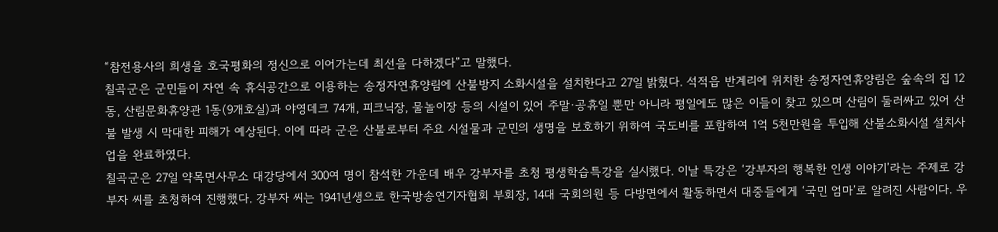“참전용사의 희생을 호국평화의 정신으로 이어가는데 최선을 다하겠다”고 말했다.
칠곡군은 군민들이 자연 속 휴식공간으로 이용하는 송정자연휴양림에 산불방지 소화시설을 설치한다고 27일 밝혔다. 석적읍 반계리에 위치한 송정자연휴양림은 숲속의 집 12동, 산림문화휴양관 1동(9개호실)과 야영데크 74개, 피크닉장, 물놀이장 등의 시설이 있어 주말·공휴일 뿐만 아니라 평일에도 많은 이들이 찾고 있으며 산림이 둘러싸고 있어 산불 발생 시 막대한 피해가 예상된다. 이에 따라 군은 산불로부터 주요 시설물과 군민의 생명을 보호하기 위하여 국도비를 포함하여 1억 5천만원을 투입해 산불소화시설 설치사업을 완료하였다.
칠곡군은 27일 약목면사무소 대강당에서 300여 명이 참석한 가운데 배우 강부자를 초청 평생학습특강을 실시했다. 이날 특강은 ‘강부자의 행복한 인생 이야기’라는 주제로 강부자 씨를 초청하여 진행했다. 강부자 씨는 1941년생으로 한국방송연기자협회 부회장, 14대 국회의원 등 다방면에서 활동하면서 대중들에게 ‘국민 엄마’로 알려진 사람이다. 우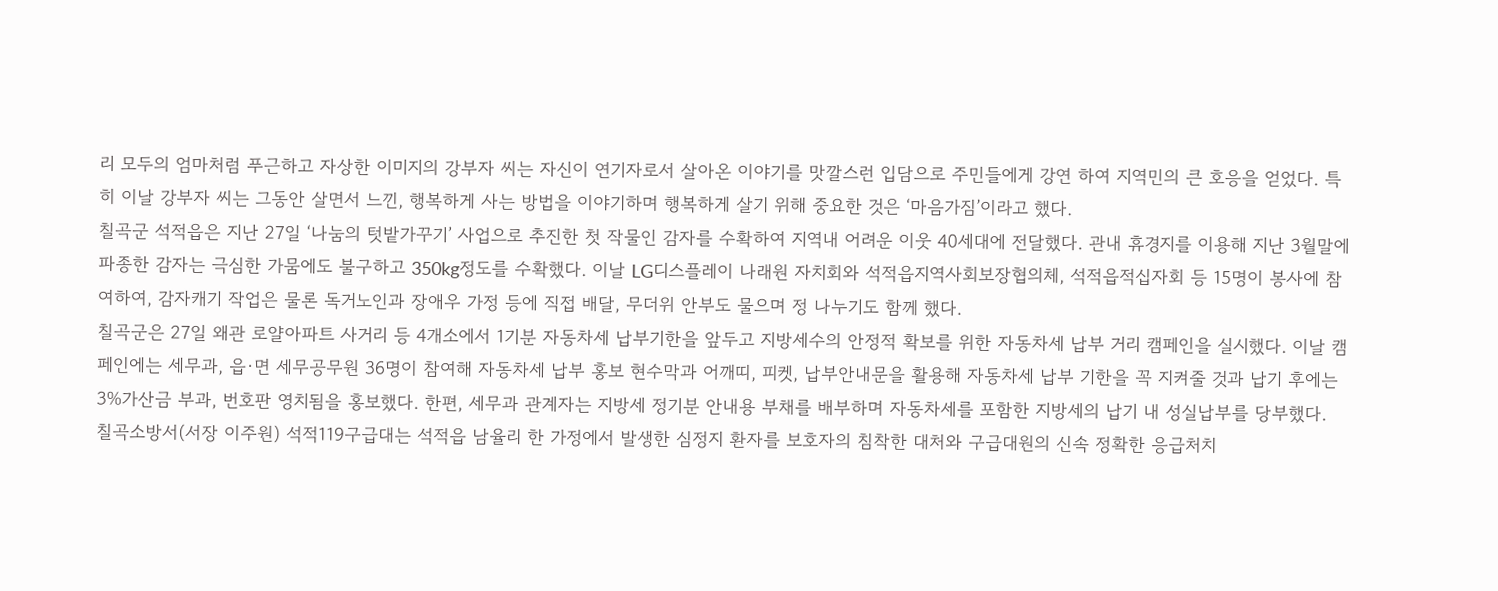리 모두의 엄마처럼 푸근하고 자상한 이미지의 강부자 씨는 자신이 연기자로서 살아온 이야기를 맛깔스런 입담으로 주민들에게 강연 하여 지역민의 큰 호응을 얻었다. 특히 이날 강부자 씨는 그동안 살면서 느낀, 행복하게 사는 방법을 이야기하며 행복하게 살기 위해 중요한 것은 ‘마음가짐’이라고 했다.
칠곡군 석적읍은 지난 27일 ‘나눔의 텃밭가꾸기’ 사업으로 추진한 첫 작물인 감자를 수확하여 지역내 어려운 이웃 40세대에 전달했다. 관내 휴경지를 이용해 지난 3월말에 파종한 감자는 극심한 가뭄에도 불구하고 350kg정도를 수확했다. 이날 LG디스플레이 나래원 자치회와 석적읍지역사회보장협의체, 석적읍적십자회 등 15명이 봉사에 참여하여, 감자캐기 작업은 물론 독거노인과 장애우 가정 등에 직접 배달, 무더위 안부도 물으며 정 나누기도 함께 했다.
칠곡군은 27일 왜관 로얄아파트 사거리 등 4개소에서 1기분 자동차세 납부기한을 앞두고 지방세수의 안정적 확보를 위한 자동차세 납부 거리 캠페인을 실시했다. 이날 캠페인에는 세무과, 읍·면 세무공무원 36명이 참여해 자동차세 납부 홍보 현수막과 어깨띠, 피켓, 납부안내문을 활용해 자동차세 납부 기한을 꼭 지켜줄 것과 납기 후에는 3%가산금 부과, 번호판 영치됨을 홍보했다. 한편, 세무과 관계자는 지방세 정기분 안내용 부채를 배부하며 자동차세를 포함한 지방세의 납기 내 성실납부를 당부했다.
칠곡소방서(서장 이주원) 석적119구급대는 석적읍 남율리 한 가정에서 발생한 심정지 환자를 보호자의 침착한 대처와 구급대원의 신속 정확한 응급처치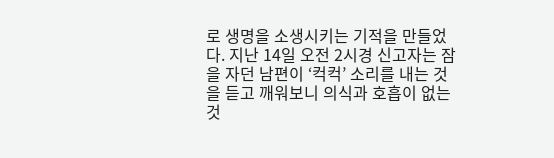로 생명을 소생시키는 기적을 만들었다. 지난 14일 오전 2시경 신고자는 잠을 자던 남편이 ‘컥컥’ 소리를 내는 것을 듣고 깨워보니 의식과 호흡이 없는 것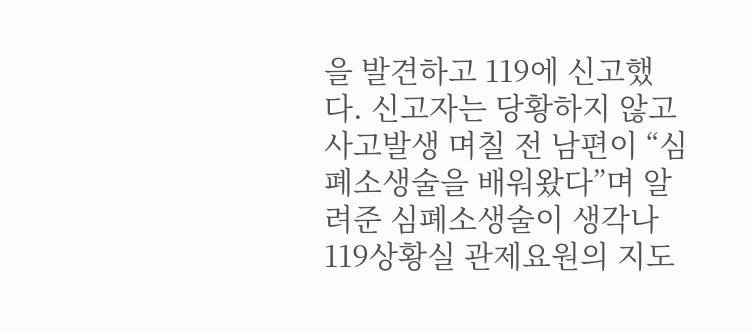을 발견하고 119에 신고했다. 신고자는 당황하지 않고 사고발생 며칠 전 남편이 “심폐소생술을 배워왔다”며 알려준 심폐소생술이 생각나 119상황실 관제요원의 지도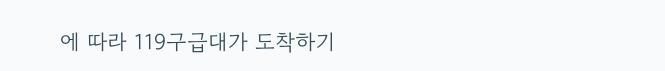에 따라 119구급대가 도착하기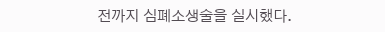전까지 심폐소생술을 실시했다.